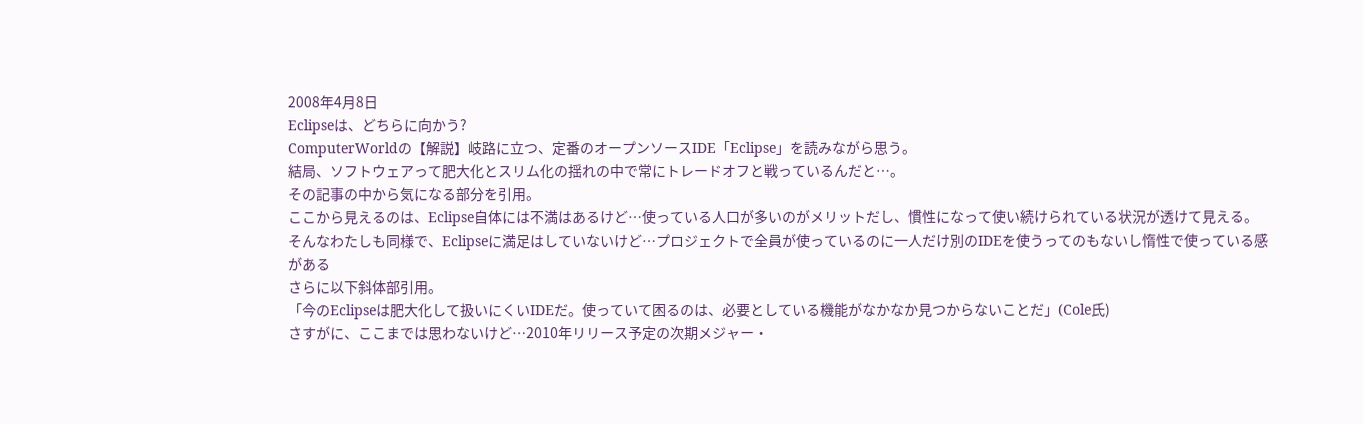2008年4月8日
Eclipseは、どちらに向かう?
ComputerWorldの【解説】岐路に立つ、定番のオープンソースIDE「Eclipse」を読みながら思う。
結局、ソフトウェアって肥大化とスリム化の揺れの中で常にトレードオフと戦っているんだと…。
その記事の中から気になる部分を引用。
ここから見えるのは、Eclipse自体には不満はあるけど…使っている人口が多いのがメリットだし、慣性になって使い続けられている状況が透けて見える。
そんなわたしも同様で、Eclipseに満足はしていないけど…プロジェクトで全員が使っているのに一人だけ別のIDEを使うってのもないし惰性で使っている感がある
さらに以下斜体部引用。
「今のEclipseは肥大化して扱いにくいIDEだ。使っていて困るのは、必要としている機能がなかなか見つからないことだ」(Cole氏)
さすがに、ここまでは思わないけど…2010年リリース予定の次期メジャー・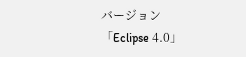バージョン「Eclipse 4.0」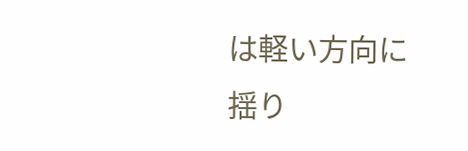は軽い方向に揺り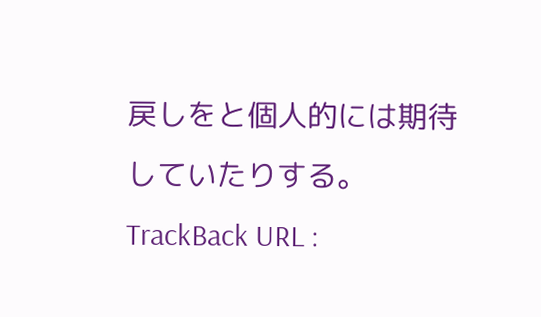戻しをと個人的には期待していたりする。
TrackBack URL :